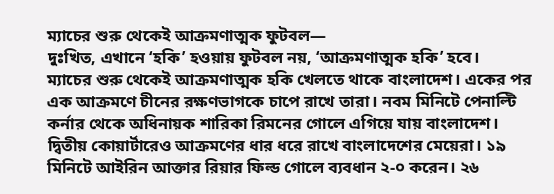ম্যাচের শুরু থেকেই আক্রমণাত্মক ফুটবল—
দুঃখিত, এখানে ‘হকি’ হওয়ায় ফুটবল নয়, ‘আক্রমণাত্মক হকি’ হবে।
ম্যাচের শুরু থেকেই আক্রমণাত্মক হকি খেলতে থাকে বাংলাদেশ। একের পর এক আক্রমণে চীনের রক্ষণভাগকে চাপে রাখে তারা। নবম মিনিটে পেনাল্টি কর্নার থেকে অধিনায়ক শারিকা রিমনের গোলে এগিয়ে যায় বাংলাদেশ।
দ্বিতীয় কোয়ার্টারেও আক্রমণের ধার ধরে রাখে বাংলাদেশের মেয়েরা। ১৯ মিনিটে আইরিন আক্তার রিয়ার ফিল্ড গোলে ব্যবধান ২-০ করেন। ২৬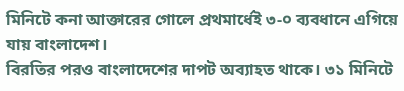মিনিটে কনা আক্তারের গোলে প্রথমার্ধেই ৩-০ ব্যবধানে এগিয়ে যায় বাংলাদেশ।
বিরতির পরও বাংলাদেশের দাপট অব্যাহত থাকে। ৩১ মিনিটে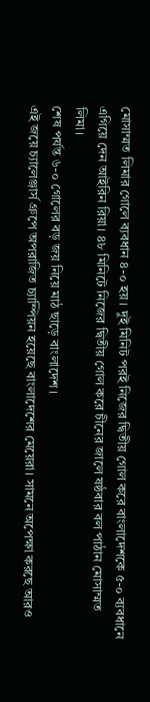মোসাম্মত লিমার গোলে ব্যবধান ৪-০ হয়। দুই মিনিট পরই নিজের দ্বিতীয় গোল করে বাংলাদেশকে ৫-০ ব্যবধানে এগিয়ে দেন আইরিন রিয়া। ৪৮ মিনিটে নিজের দ্বিতীয় গোল করে চীনের জালে ষষ্ঠবার বল পাঠান মোসাম্মত লিমা।
শেষ পর্যন্ত ৬-০ গোলের বড় জয় নিয়ে মাঠ ছাড়ে বাংলাদেশ।
এই জয়ে চ্যালেঞ্জার্স গ্রুপে অপরাজিত চ্যাম্পিয়ন হয়েছে বাংলাদেশের মেয়েরা। সামনে অপেক্ষা করছে আরও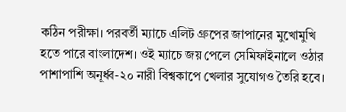কঠিন পরীক্ষা। পরবর্তী ম্যাচে এলিট গ্রুপের জাপানের মুখোমুখি হতে পারে বাংলাদেশ। ওই ম্যাচে জয় পেলে সেমিফাইনালে ওঠার পাশাপাশি অনূর্ধ্ব-২০ নারী বিশ্বকাপে খেলার সুযোগও তৈরি হবে।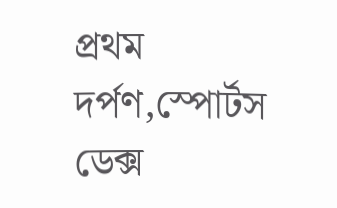প্রথম দর্পণ,স্পোর্টস ডেক্স